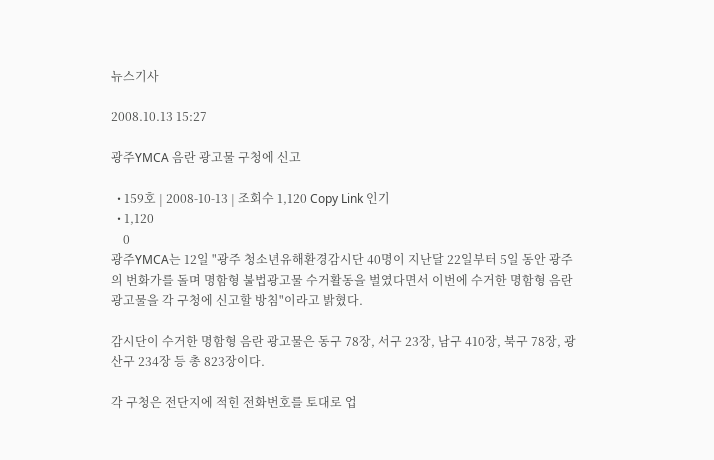뉴스기사

2008.10.13 15:27

광주YMCA 음란 광고물 구청에 신고

  • 159호 | 2008-10-13 | 조회수 1,120 Copy Link 인기
  • 1,120
    0
광주YMCA는 12일 "광주 청소년유해환경감시단 40명이 지난달 22일부터 5일 동안 광주의 번화가를 돌며 명함형 불법광고물 수거활동을 벌였다면서 이번에 수거한 명함형 음란 광고물을 각 구청에 신고할 방침"이라고 밝혔다.

감시단이 수거한 명함형 음란 광고물은 동구 78장, 서구 23장, 남구 410장, 북구 78장, 광산구 234장 등 총 823장이다.

각 구청은 전단지에 적힌 전화번호를 토대로 업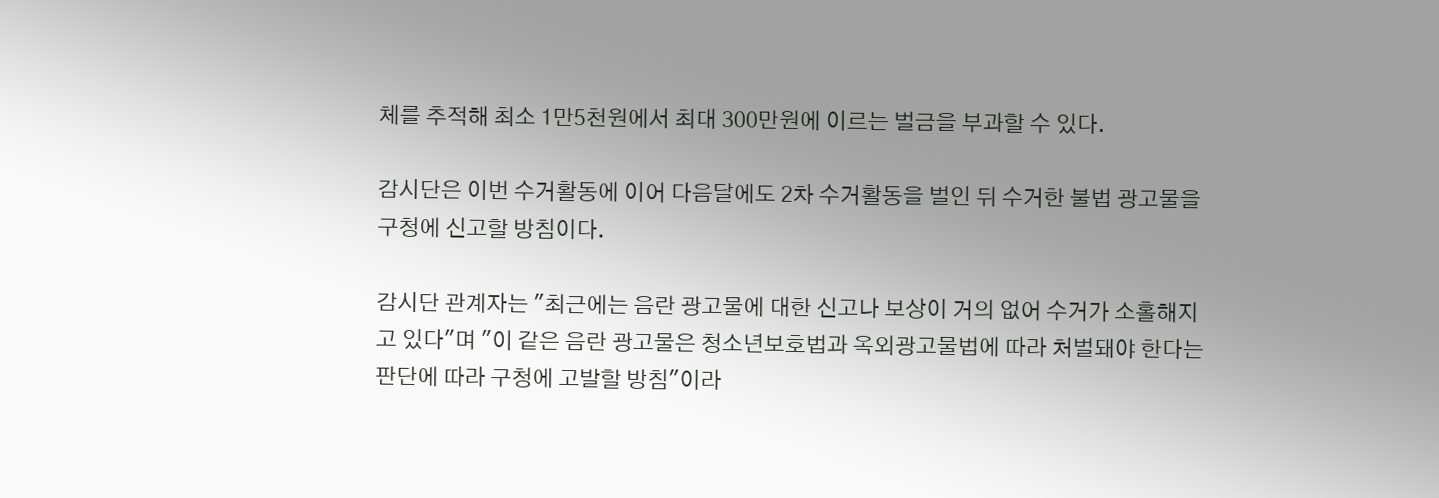체를 추적해 최소 1만5천원에서 최대 300만원에 이르는 벌금을 부과할 수 있다.

감시단은 이번 수거활동에 이어 다음달에도 2차 수거활동을 벌인 뒤 수거한 불법 광고물을 구청에 신고할 방침이다.

감시단 관계자는 "최근에는 음란 광고물에 대한 신고나 보상이 거의 없어 수거가 소홀해지고 있다"며 "이 같은 음란 광고물은 청소년보호법과 옥외광고물법에 따라 처벌돼야 한다는 판단에 따라 구청에 고발할 방침"이라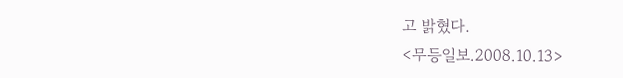고 밝혔다.
<무등일보.2008.10.13>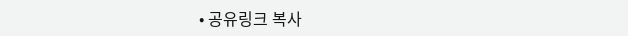• 공유링크 복사